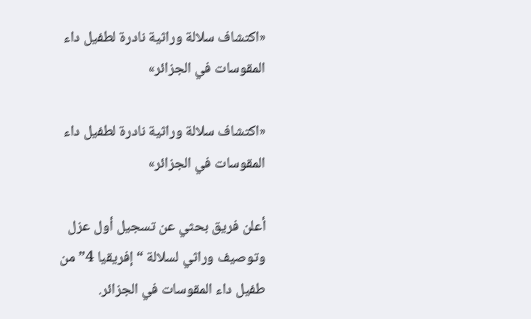«اكتشاف سلالة وراثية نادرة لطفيل داء المقوسات في الجزائر»

«اكتشاف سلالة وراثية نادرة لطفيل داء المقوسات في الجزائر»

أعلن فريق بحثي عن تسجيل أول عزل وتوصيف وراثي لسلالة “إفريقيا 4” من طفيل داء المقوسات في الجزائر.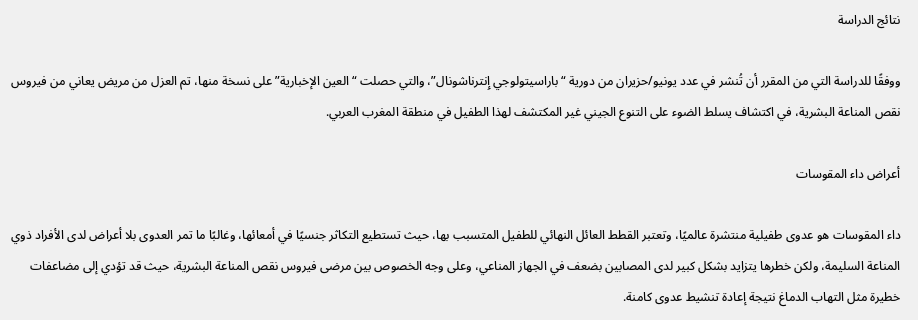نتائج الدراسة

ووفقًا للدراسة التي من المقرر أن تُنشر في عدد يونيو/حزيران من دورية “باراسيتولوجي إِنترناشونال”، والتي حصلت “العين الإخبارية” على نسخة منها، تم العزل من مريض يعاني من فيروس نقص المناعة البشرية، في اكتشاف يسلط الضوء على التنوع الجيني غير المكتشف لهذا الطفيل في منطقة المغرب العربي.

أعراض داء المقوسات

داء المقوسات هو عدوى طفيلية منتشرة عالميًا، وتعتبر القطط العائل النهائي للطفيل المتسبب بها، حيث تستطيع التكاثر جنسيًا في أمعائها، وغالبًا ما تمر العدوى بلا أعراض لدى الأفراد ذوي المناعة السليمة، ولكن خطرها يتزايد بشكل كبير لدى المصابين بضعف في الجهاز المناعي، وعلى وجه الخصوص بين مرضى فيروس نقص المناعة البشرية، حيث قد تؤدي إلى مضاعفات خطيرة مثل التهاب الدماغ نتيجة إعادة تنشيط عدوى كامنة.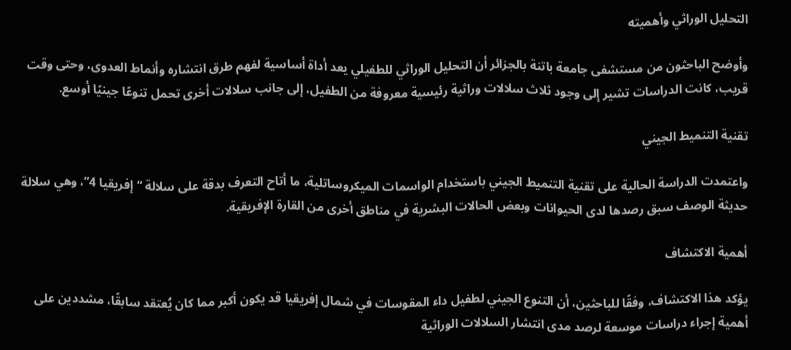التحليل الوراثي وأهميته

وأوضح الباحثون من مستشفى جامعة باتنة بالجزائر أن التحليل الوراثي للطفيلي يعد أداة أساسية لفهم طرق انتشاره وأنماط العدوى، وحتى وقت قريب، كانت الدراسات تشير إلى وجود ثلاث سلالات وراثية رئيسية معروفة من الطفيل، إلى جانب سلالات أخرى تحمل تنوعًا جينيًا أوسع.

تقنية التنميط الجيني

واعتمدت الدراسة الحالية على تقنية التنميط الجيني باستخدام الواسمات الميكروساتلية، ما أتاح التعرف بدقة على سلالة “إفريقيا 4”، وهي سلالة حديثة الوصف سبق رصدها لدى الحيوانات وبعض الحالات البشرية في مناطق أخرى من القارة الإفريقية.

أهمية الاكتشاف

يؤكد هذا الاكتشاف، وفقًا للباحثين، أن التنوع الجيني لطفيل داء المقوسات في شمال إفريقيا قد يكون أكبر مما كان يُعتقد سابقًا، مشددين على أهمية إجراء دراسات موسعة لرصد مدى انتشار السلالات الوراثية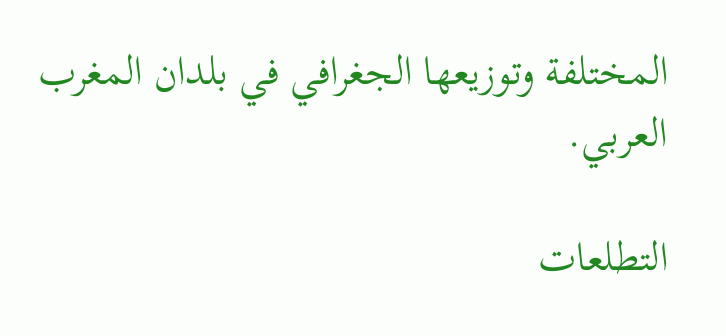المختلفة وتوزيعها الجغرافي في بلدان المغرب العربي.

التطلعات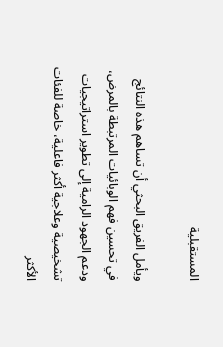المستقبلية

ويأمل الفريق البحثي أن تساهم هذه النتائج في تحسين فهم الوبائيات المرتبطة بالمرض، ودعم الجهود الرامية إلى تطوير استراتيجيات تشخيصية وعلاجية أكثر فاعلية، خاصة للفئات الأكثر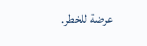عرضة للخطر.